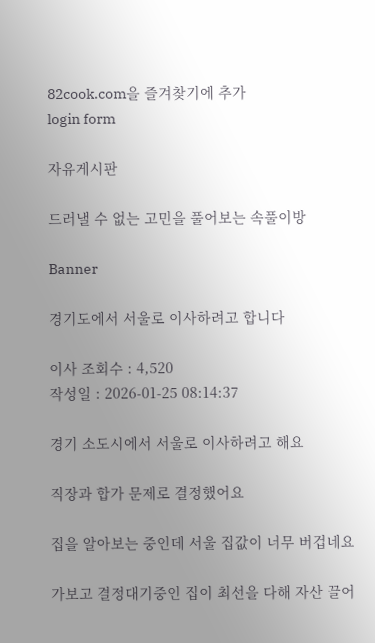82cook.com을 즐겨찾기에 추가
login form

자유게시판

드러낼 수 없는 고민을 풀어보는 속풀이방

Banner

경기도에서 서울로 이사하려고 합니다

이사 조회수 : 4,520
작성일 : 2026-01-25 08:14:37

경기 소도시에서 서울로 이사하려고 해요

직장과 합가 문제로 결정했어요

집을 알아보는 중인데 서울 집값이 너무 버겁네요

가보고 결정대기중인 집이 최선을 다해 자산 끌어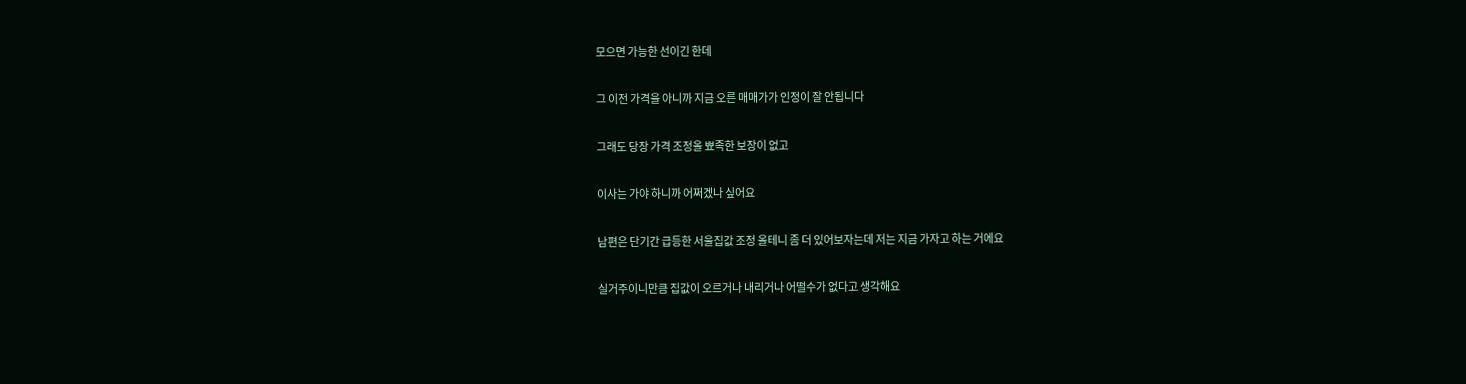모으면 가능한 선이긴 한데

그 이전 가격을 아니까 지금 오른 매매가가 인정이 잘 안됩니다

그래도 당장 가격 조정올 뾰족한 보장이 없고

이사는 가야 하니까 어쩌겠나 싶어요

남편은 단기간 급등한 서울집값 조정 올테니 좀 더 있어보자는데 저는 지금 가자고 하는 거에요

실거주이니만큼 집값이 오르거나 내리거나 어떨수가 없다고 생각해요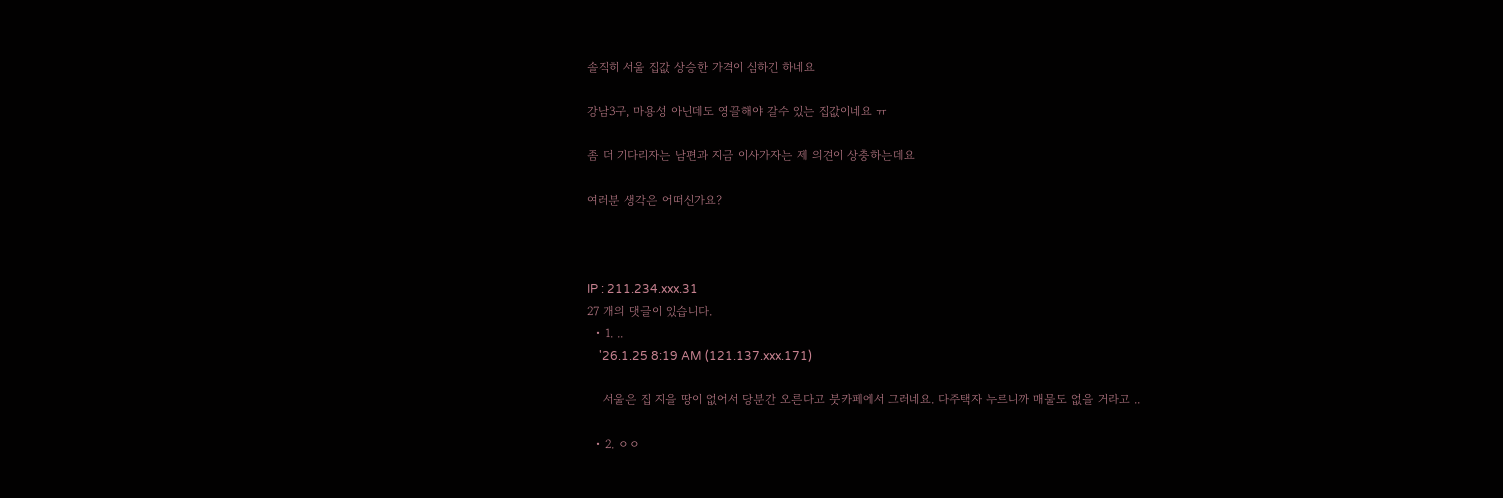솔직히 서울 집값 상승한 가격이 심하긴 하네요

강남3구, 마용성 아닌데도 영끌해야 갈수 있는 집값이네요 ㅠ

좀 더 기다리자는 남편과 지금 이사가자는 제 의견이 상충하는데요

여러분 생각은 어떠신가요?



IP : 211.234.xxx.31
27 개의 댓글이 있습니다.
  • 1. ..
    '26.1.25 8:19 AM (121.137.xxx.171)

    서울은 집 지을 땅이 없어서 당분간 오른다고 붓카페에서 그러네요. 다주택자 누르니까 매물도 없을 거라고 ..

  • 2. ㅇㅇ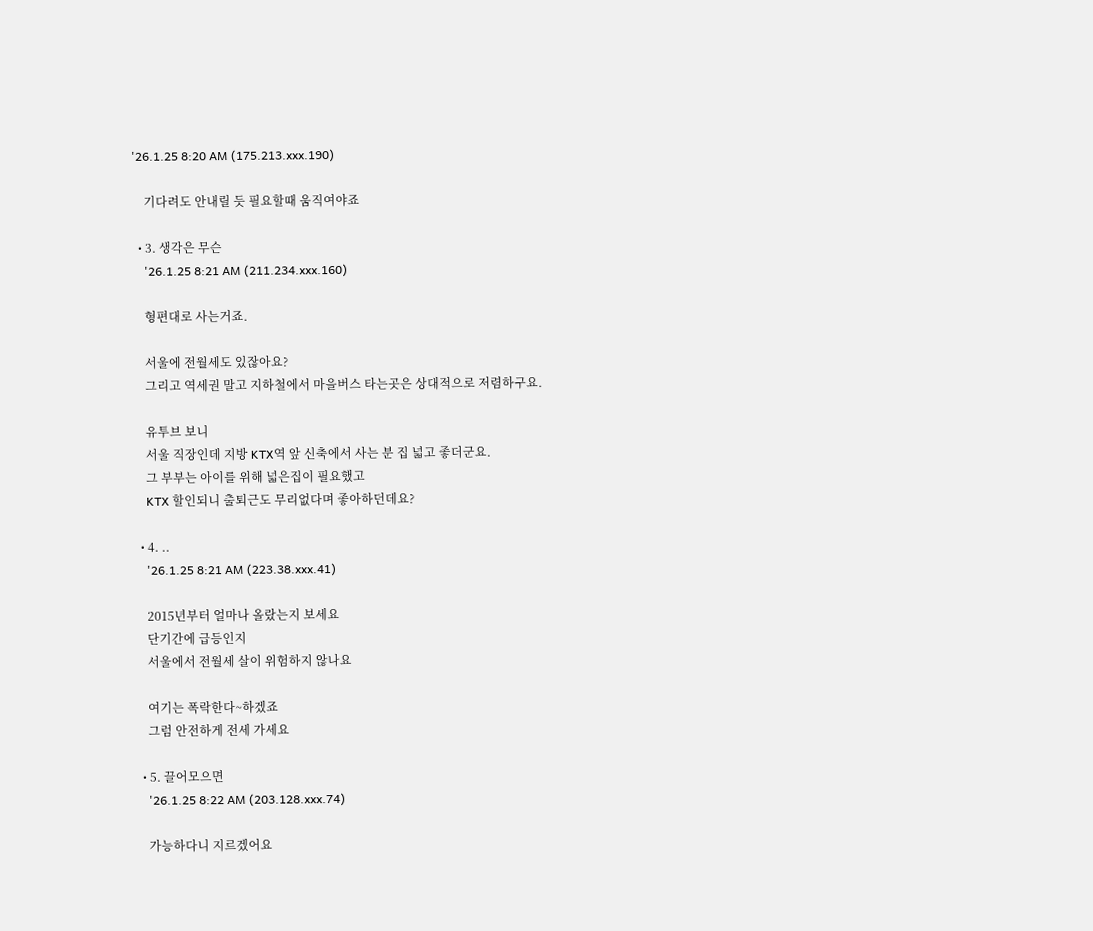'26.1.25 8:20 AM (175.213.xxx.190)

    기다려도 안내릴 듯 필요할때 움직여야죠

  • 3. 생각은 무슨
    '26.1.25 8:21 AM (211.234.xxx.160)

    형편대로 사는거죠.

    서울에 전월세도 있잖아요?
    그리고 역세권 말고 지하철에서 마을버스 타는곳은 상대적으로 저렴하구요.

    유투브 보니
    서울 직장인데 지방 KTX역 앞 신축에서 사는 분 집 넓고 좋더군요.
    그 부부는 아이를 위해 넓은집이 필요했고
    KTX 할인되니 출퇴근도 무리없다며 좋아하던데요?

  • 4. ..
    '26.1.25 8:21 AM (223.38.xxx.41)

    2015년부터 얼마나 올랐는지 보세요
    단기간에 급등인지
    서울에서 전월세 살이 위험하지 않나요

    여기는 폭락한다~하겠죠
    그럼 안전하게 전세 가세요

  • 5. 끌어모으면
    '26.1.25 8:22 AM (203.128.xxx.74)

    가능하다니 지르겠어요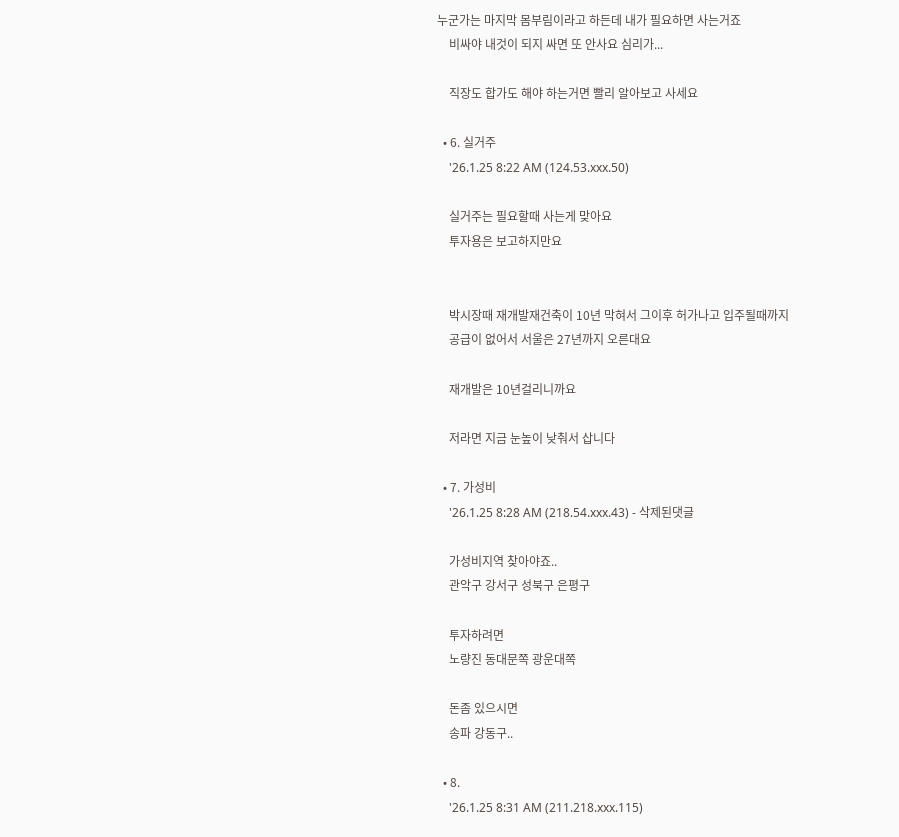누군가는 마지막 몸부림이라고 하든데 내가 필요하면 사는거죠
    비싸야 내것이 되지 싸면 또 안사요 심리가...

    직장도 합가도 해야 하는거면 빨리 알아보고 사세요

  • 6. 실거주
    '26.1.25 8:22 AM (124.53.xxx.50)

    실거주는 필요할때 사는게 맞아요
    투자용은 보고하지만요


    박시장때 재개발재건축이 10년 막혀서 그이후 허가나고 입주될때까지
    공급이 없어서 서울은 27년까지 오른대요

    재개발은 10년걸리니까요

    저라면 지금 눈높이 낮춰서 삽니다

  • 7. 가성비
    '26.1.25 8:28 AM (218.54.xxx.43) - 삭제된댓글

    가성비지역 찾아야죠..
    관악구 강서구 성북구 은평구

    투자하려면
    노량진 동대문쪽 광운대쪽

    돈좀 있으시면
    송파 강동구..

  • 8.
    '26.1.25 8:31 AM (211.218.xxx.115)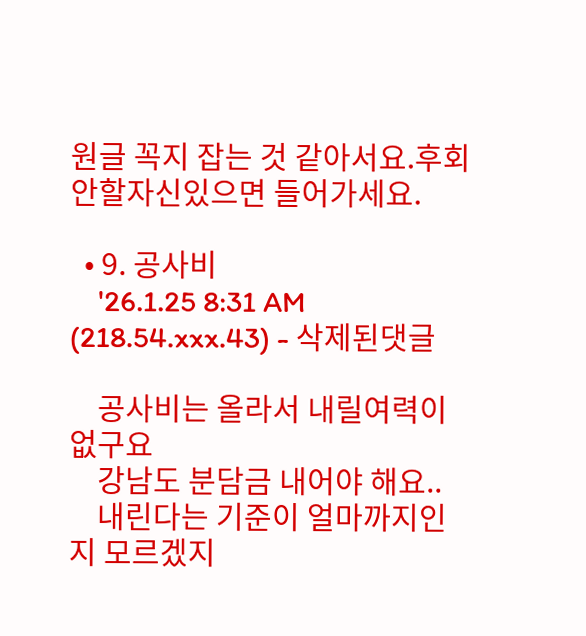원글 꼭지 잡는 것 같아서요.후회안할자신있으면 들어가세요.

  • 9. 공사비
    '26.1.25 8:31 AM (218.54.xxx.43) - 삭제된댓글

    공사비는 올라서 내릴여력이 없구요
    강남도 분담금 내어야 해요..
    내린다는 기준이 얼마까지인지 모르겠지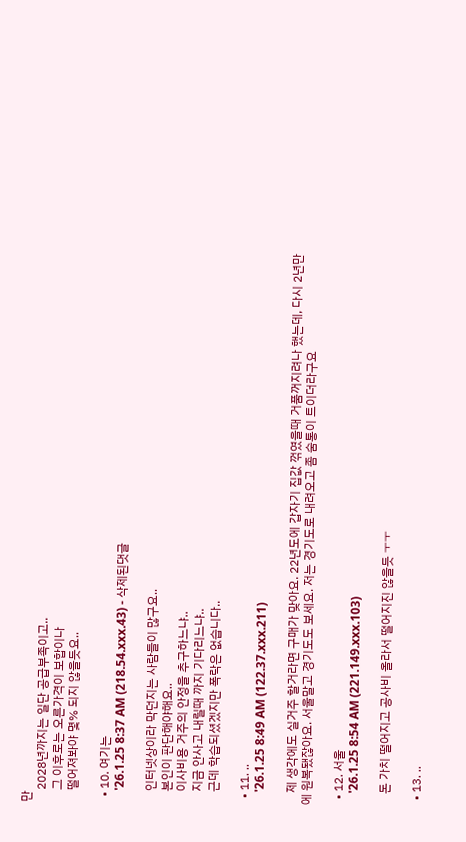만
    2028년까지는 일단 공급부족이고..
    그 이후로는 오른가격이 보합이나
    떨어져봐야 몇% 되지 않을듯요..

  • 10. 여기는
    '26.1.25 8:37 AM (218.54.xxx.43) - 삭제된댓글

    인터넷상이라 막던지는 사람들이 많구요..
    본인이 판단해야해요..
    이사비용 거주의 안정을 추구하느냐..
    지금 안사고 내릴때 까지 기다리느냐..
    근데 학습되셨겠지만 폭락은 없습니다..

  • 11. ..
    '26.1.25 8:49 AM (122.37.xxx.211)

    제 생각에도 실거주 할거라면 구매가 맞아요. 22년도에 갑자기 집값 꺾였을때 거품꺼지려나 했는데, 다시 2년만에 원복됐잖아요. 서울말고 경기도도 보세요. 저는 경기도로 내려오고 좀 숨통이 트이더라구요

  • 12. 서울
    '26.1.25 8:54 AM (221.149.xxx.103)

    돈 가치 떨어지고 공사비 올라서 떨어지진 않을듯 ㅜㅜ

  • 13. ..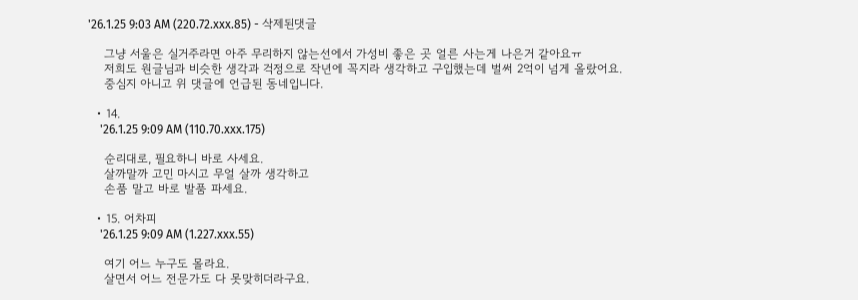'26.1.25 9:03 AM (220.72.xxx.85) - 삭제된댓글

    그냥 서울은 실거주라면 아주 무리하지 않는선에서 가성비 좋은 곳 얼른 사는게 나은거 같아요ㅠ
    저희도 원글님과 비슷한 생각과 걱정으로 작년에 꼭지라 생각하고 구입했는데 벌써 2억이 넘게 올랐어요.
    중심지 아니고 위 댓글에 언급된 동네입니다.

  • 14.
    '26.1.25 9:09 AM (110.70.xxx.175)

    순리대로, 필요하니 바로 사세요.
    살까말까 고민 마시고 무얼 살까 생각하고
    손품 말고 바로 발품 파세요.

  • 15. 어차피
    '26.1.25 9:09 AM (1.227.xxx.55)

    여기 어느 누구도 몰라요.
    살면서 어느 전문가도 다 못맞히더라구요.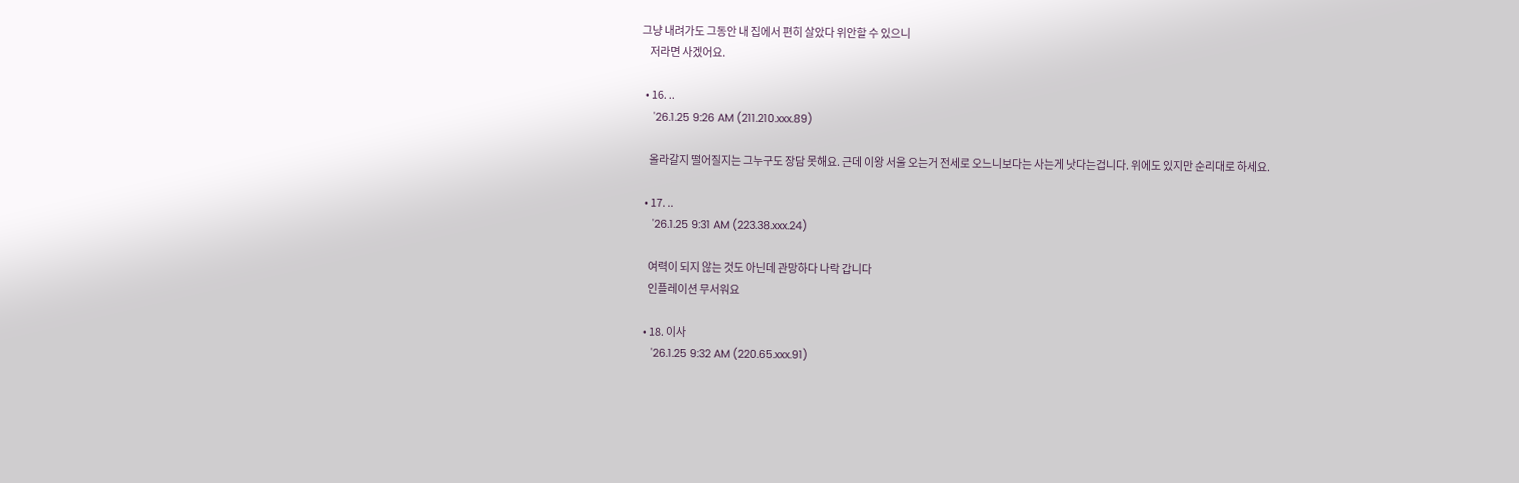그냥 내려가도 그동안 내 집에서 편히 살았다 위안할 수 있으니
    저라면 사겠어요.

  • 16. ..
    '26.1.25 9:26 AM (211.210.xxx.89)

    올라갈지 떨어질지는 그누구도 장담 못해요. 근데 이왕 서울 오는거 전세로 오느니보다는 사는게 낫다는겁니다. 위에도 있지만 순리대로 하세요.

  • 17. ..
    '26.1.25 9:31 AM (223.38.xxx.24)

    여력이 되지 않는 것도 아닌데 관망하다 나락 갑니다
    인플레이션 무서워요

  • 18. 이사
    '26.1.25 9:32 AM (220.65.xxx.91)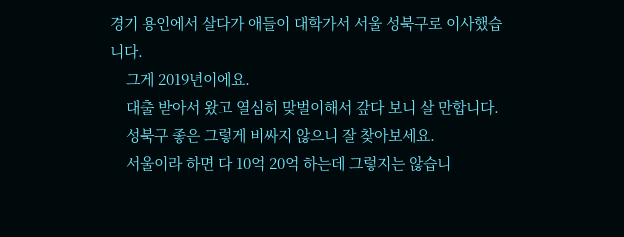경기 용인에서 살다가 애들이 대학가서 서울 성북구로 이사했습니다.
    그게 2019년이에요.
    대출 받아서 왔고 열심히 맞벌이해서 갚다 보니 살 만합니다.
    성북구 좋은 그렇게 비싸지 않으니 잘 찾아보세요.
    서울이라 하면 다 10억 20억 하는데 그렇지는 않습니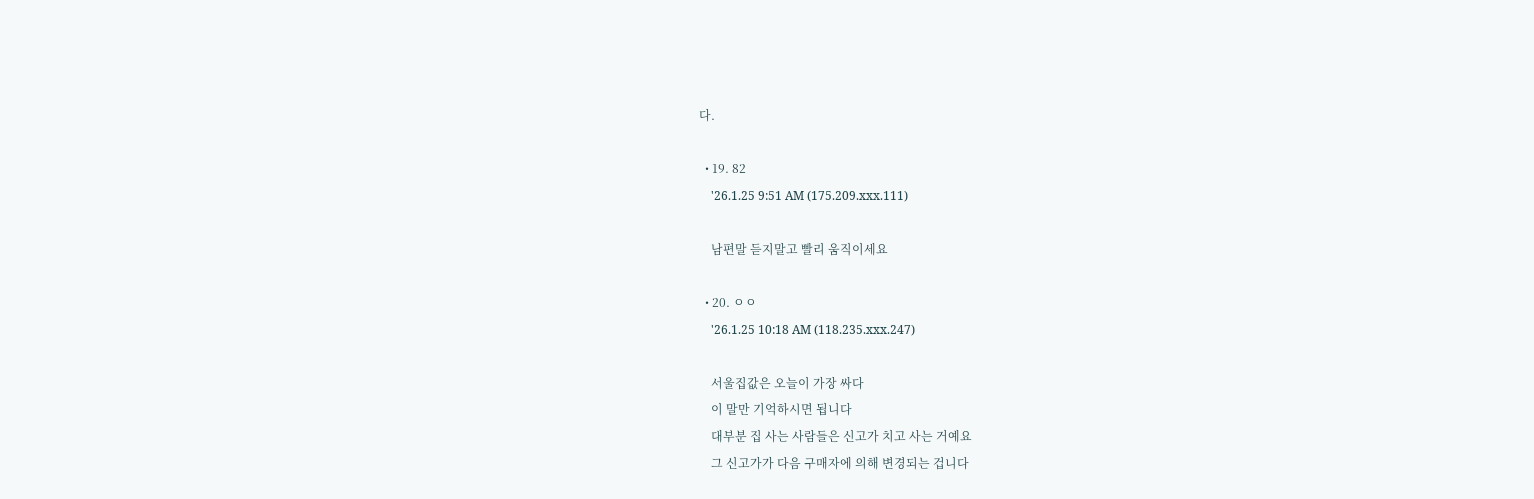다.

  • 19. 82
    '26.1.25 9:51 AM (175.209.xxx.111)

    남편말 듣지말고 빨리 움직이세요

  • 20. ㅇㅇ
    '26.1.25 10:18 AM (118.235.xxx.247)

    서울집값은 오늘이 가장 싸다
    이 말만 기억하시면 됩니다
    대부분 집 사는 사람들은 신고가 치고 사는 거예요
    그 신고가가 다음 구매자에 의해 변경되는 겁니다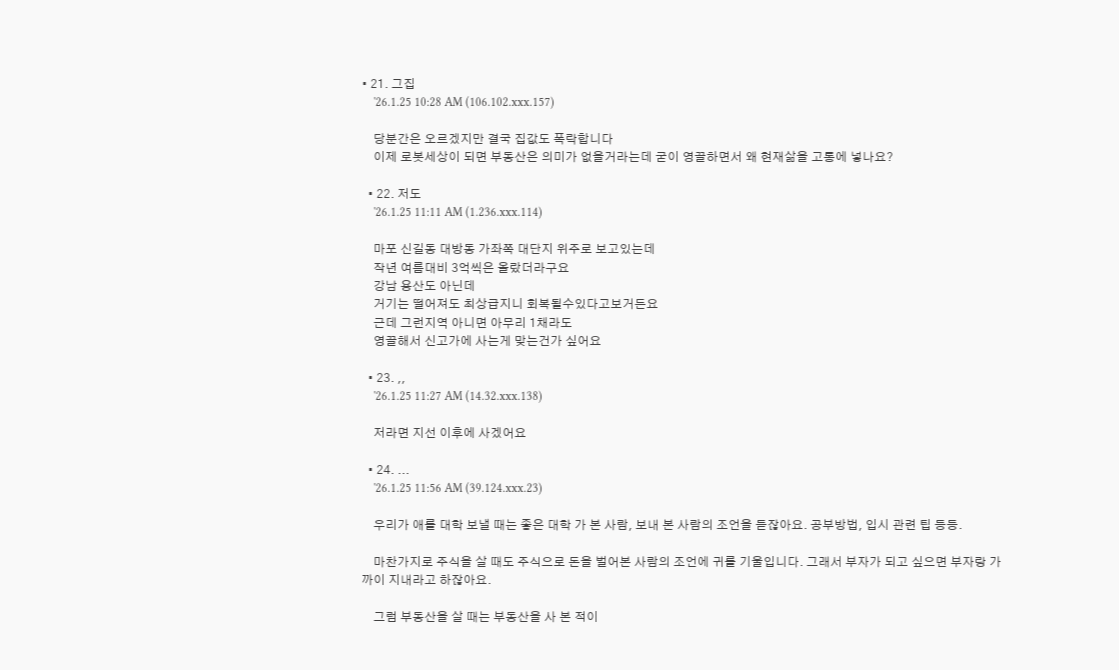• 21. 그집
    '26.1.25 10:28 AM (106.102.xxx.157)

    당분간은 오르겠지만 결국 집값도 폭락합니다
    이제 로봇세상이 되면 부동산은 의미가 없을거라는데 굳이 영끌하면서 왜 현재삶을 고통에 넣나요?

  • 22. 저도
    '26.1.25 11:11 AM (1.236.xxx.114)

    마포 신길동 대방동 가좌쪽 대단지 위주로 보고있는데
    작년 여름대비 3억씩은 올랐더라구요
    강남 용산도 아닌데
    거기는 떨어져도 최상급지니 회복될수있다고보거든요
    근데 그런지역 아니면 아무리 1채라도
    영끌해서 신고가에 사는게 맞는건가 싶어요

  • 23. ,,
    '26.1.25 11:27 AM (14.32.xxx.138)

    저라면 지선 이후에 사겠어요

  • 24. ...
    '26.1.25 11:56 AM (39.124.xxx.23)

    우리가 애를 대학 보낼 때는 좋은 대학 가 본 사람, 보내 본 사람의 조언을 듣잖아요. 공부방법, 입시 관련 팁 등등.

    마찬가지로 주식을 살 때도 주식으로 돈을 벌어본 사람의 조언에 귀를 기울입니다. 그래서 부자가 되고 싶으면 부자랑 가까이 지내라고 하잖아요.

    그럼 부동산을 살 때는 부동산을 사 본 적이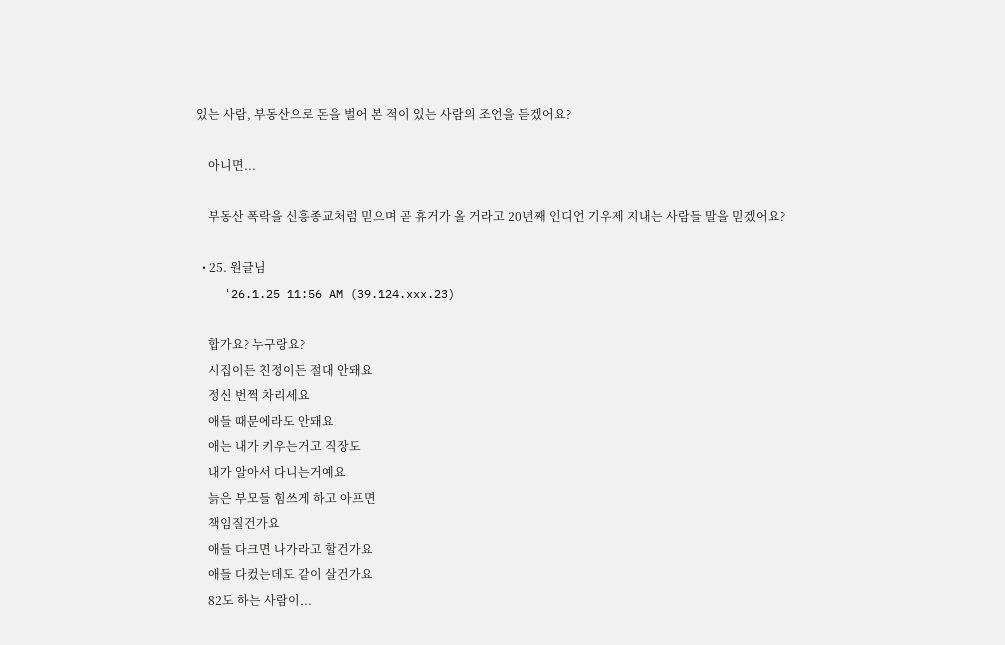있는 사람, 부동산으로 돈을 벌어 본 적이 있는 사람의 조언을 듣겠어요?

    아니면...

    부동산 폭락을 신흥종교처럼 믿으며 곧 휴거가 올 거라고 20년째 인디언 기우제 지내는 사람들 말을 믿겠어요?

  • 25. 원글님
    '26.1.25 11:56 AM (39.124.xxx.23)

    합가요? 누구랑요?
    시집이든 친정이든 절대 안돼요
    정신 번쩍 차리세요
    애들 때문에라도 안돼요
    애는 내가 키우는거고 직장도
    내가 알아서 다니는거예요
    늙은 부모들 힘쓰게 하고 아프면
    책임질건가요
    애들 다크면 나가라고 할건가요
    애들 다컸는데도 같이 살건가요
    82도 하는 사람이...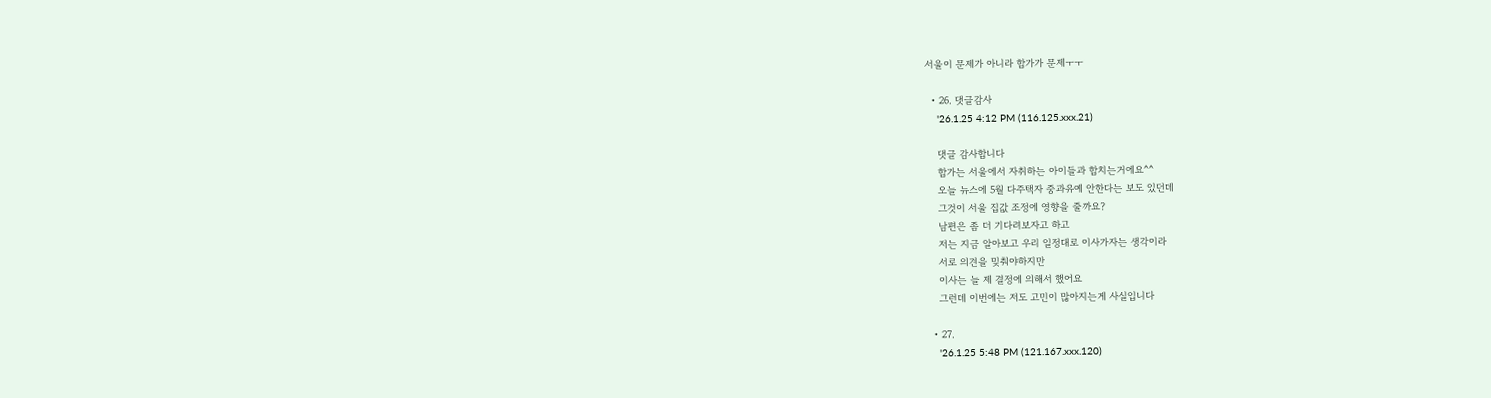서울이 문제가 아니라 합가가 문제ㅜㅜ

  • 26. 댓글감사
    '26.1.25 4:12 PM (116.125.xxx.21)

    댓글 감사합니다
    합가는 서울에서 자취하는 아이들과 합치는거에요^^
    오늘 뉴스에 5월 다주택자 중과유예 안한다는 보도 있던데
    그것이 서울 집값 조정에 영향을 줄까요?
    남편은 좀 더 기다려보자고 하고
    저는 지금 알아보고 우리 일정대로 이사가자는 생각이라
    서로 의견을 밎춰야하지만
    이사는 늘 제 결정에 의해서 했어요
    그런데 이번에는 저도 고민이 많아지는게 사실입니다

  • 27.
    '26.1.25 5:48 PM (121.167.xxx.120)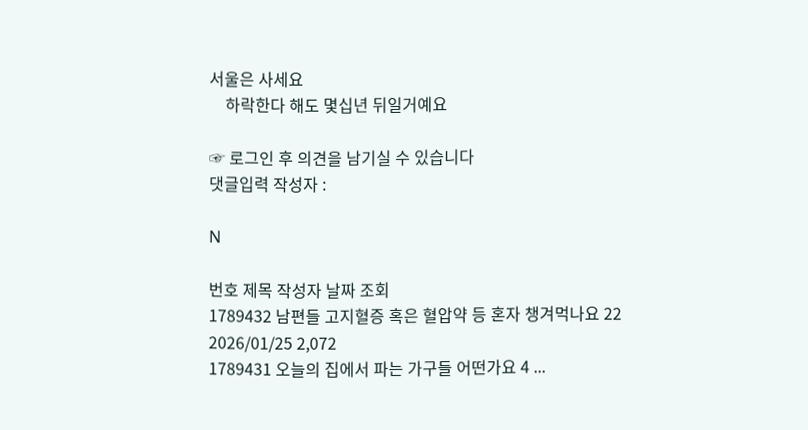서울은 사세요
    하락한다 해도 몇십년 뒤일거예요

☞ 로그인 후 의견을 남기실 수 있습니다
댓글입력 작성자 :

N

번호 제목 작성자 날짜 조회
1789432 남편들 고지혈증 혹은 혈압약 등 혼자 챙겨먹나요 22 2026/01/25 2,072
1789431 오늘의 집에서 파는 가구들 어떤가요 4 ...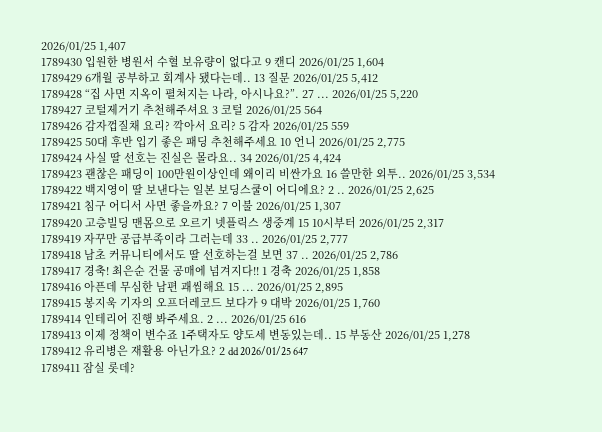2026/01/25 1,407
1789430 입원한 병원서 수혈 보유량이 없다고 9 캔디 2026/01/25 1,604
1789429 6개월 공부하고 회계사 됐다는데.. 13 질문 2026/01/25 5,412
1789428 “집 사면 지옥이 펼쳐지는 나라, 아시나요?”. 27 ... 2026/01/25 5,220
1789427 코털제거기 추천해주셔요 3 코털 2026/01/25 564
1789426 감자껍질채 요리? 깍아서 요리? 5 감자 2026/01/25 559
1789425 50대 후반 입기 좋은 패딩 추천해주세요 10 언니 2026/01/25 2,775
1789424 사실 딸 선호는 진실은 몰라요.. 34 2026/01/25 4,424
1789423 괜찮은 패딩이 100만원이상인데 왜이리 비싼가요 16 쓸만한 외투.. 2026/01/25 3,534
1789422 백지영이 딸 보낸다는 일본 보딩스쿨이 어디에요? 2 .. 2026/01/25 2,625
1789421 침구 어디서 사면 좋을까요? 7 이불 2026/01/25 1,307
1789420 고층빌딩 맨몸으로 오르기 넷플릭스 생중계 15 10시부터 2026/01/25 2,317
1789419 자꾸만 공급부족이라 그러는데 33 .. 2026/01/25 2,777
1789418 남초 커뮤니티에서도 딸 선호하는걸 보면 37 .. 2026/01/25 2,786
1789417 경축! 최은순 건물 공매에 넘겨지다!! 1 경축 2026/01/25 1,858
1789416 아픈데 무심한 남편 괘씸해요 15 ... 2026/01/25 2,895
1789415 봉지욱 기자의 오프더레코드 보다가 9 대박 2026/01/25 1,760
1789414 인테리어 진행 봐주세요. 2 ... 2026/01/25 616
1789413 이제 정책이 변수죠 1주택자도 양도세 변동있는데.. 15 부동산 2026/01/25 1,278
1789412 유리병은 재활용 아닌가요? 2 dd 2026/01/25 647
1789411 잠실 롯데?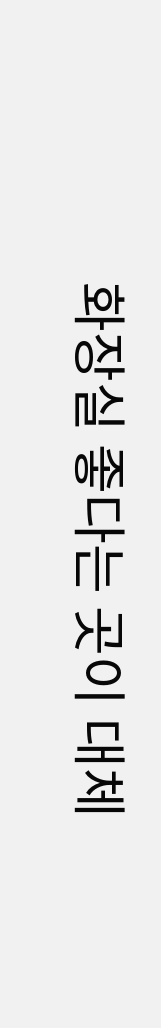화장실 좋다는 곳이 대체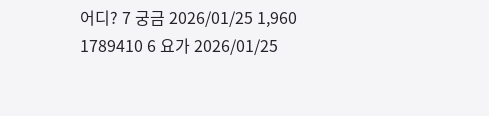어디? 7 궁금 2026/01/25 1,960
1789410 6 요가 2026/01/25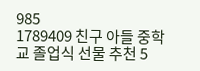985
1789409 친구 아들 중학교 졸업식 선물 추천 5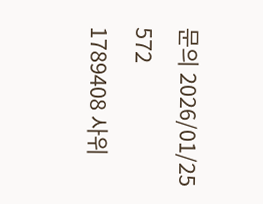문의 2026/01/25 572
1789408 사위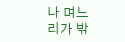나 며느리가 밖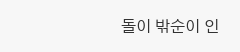돌이 밖순이 인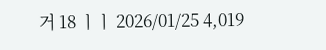거 18 ㅣㅣ 2026/01/25 4,019